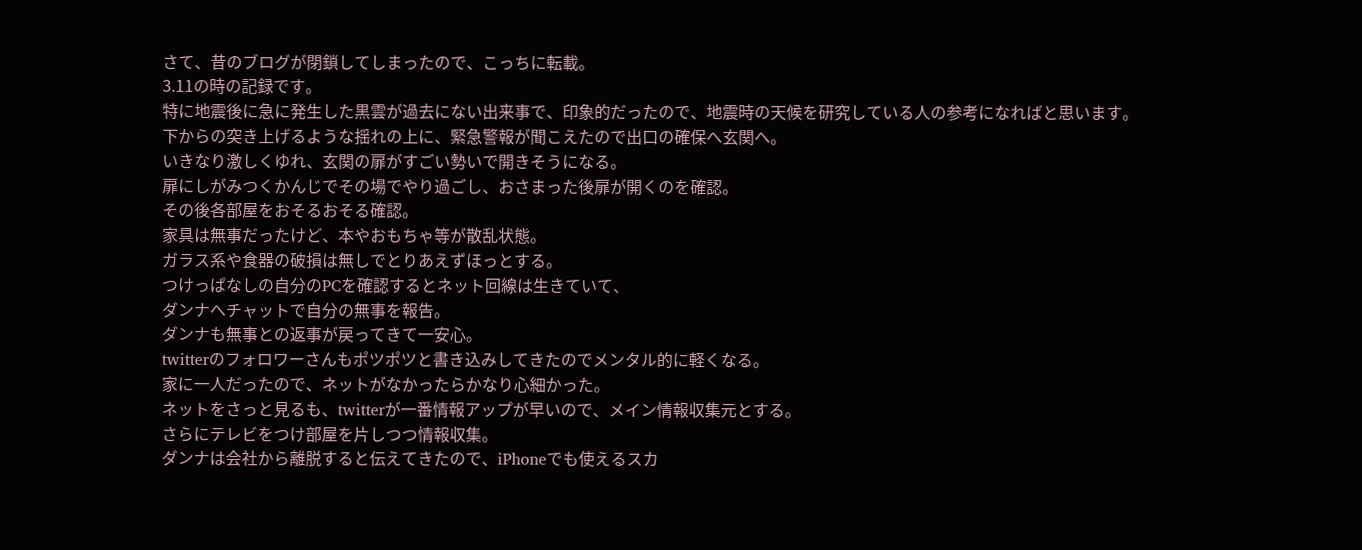さて、昔のブログが閉鎖してしまったので、こっちに転載。
3.11の時の記録です。
特に地震後に急に発生した黒雲が過去にない出来事で、印象的だったので、地震時の天候を研究している人の参考になればと思います。
下からの突き上げるような揺れの上に、緊急警報が聞こえたので出口の確保へ玄関へ。
いきなり激しくゆれ、玄関の扉がすごい勢いで開きそうになる。
扉にしがみつくかんじでその場でやり過ごし、おさまった後扉が開くのを確認。
その後各部屋をおそるおそる確認。
家具は無事だったけど、本やおもちゃ等が散乱状態。
ガラス系や食器の破損は無しでとりあえずほっとする。
つけっぱなしの自分のPCを確認するとネット回線は生きていて、
ダンナへチャットで自分の無事を報告。
ダンナも無事との返事が戻ってきて一安心。
twitterのフォロワーさんもポツポツと書き込みしてきたのでメンタル的に軽くなる。
家に一人だったので、ネットがなかったらかなり心細かった。
ネットをさっと見るも、twitterが一番情報アップが早いので、メイン情報収集元とする。
さらにテレビをつけ部屋を片しつつ情報収集。
ダンナは会社から離脱すると伝えてきたので、iPhoneでも使えるスカ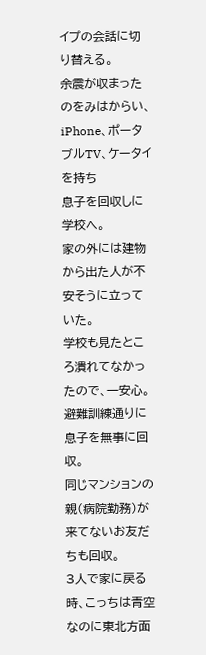イプの会話に切り替える。
余震が収まったのをみはからい、iPhone、ポータブルTV、ケータイを持ち
息子を回収しに学校へ。
家の外には建物から出た人が不安そうに立っていた。
学校も見たところ潰れてなかったので、一安心。
避難訓練通りに息子を無事に回収。
同じマンションの親(病院勤務)が来てないお友だちも回収。
3人で家に戻る時、こっちは青空なのに東北方面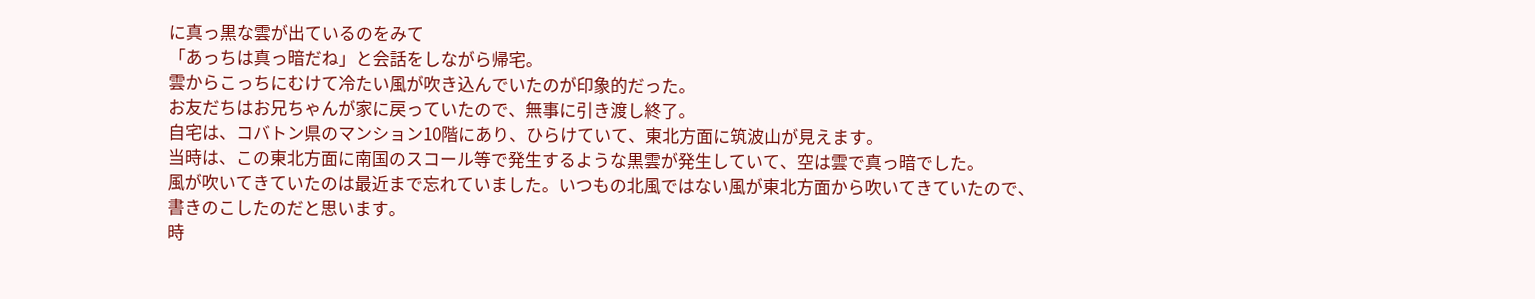に真っ黒な雲が出ているのをみて
「あっちは真っ暗だね」と会話をしながら帰宅。
雲からこっちにむけて冷たい風が吹き込んでいたのが印象的だった。
お友だちはお兄ちゃんが家に戻っていたので、無事に引き渡し終了。
自宅は、コバトン県のマンション10階にあり、ひらけていて、東北方面に筑波山が見えます。
当時は、この東北方面に南国のスコール等で発生するような黒雲が発生していて、空は雲で真っ暗でした。
風が吹いてきていたのは最近まで忘れていました。いつもの北風ではない風が東北方面から吹いてきていたので、書きのこしたのだと思います。
時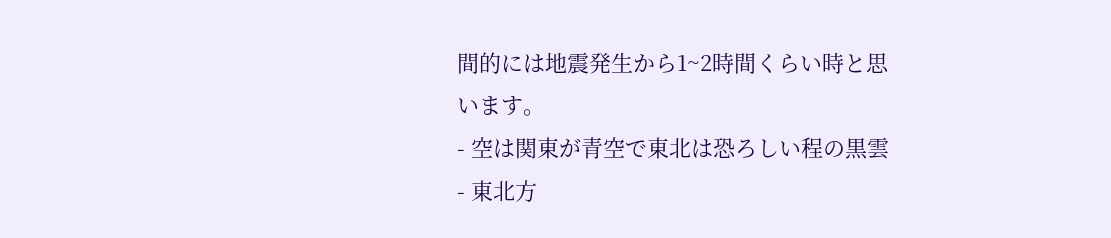間的には地震発生から1~2時間くらい時と思います。
- 空は関東が青空で東北は恐ろしい程の黒雲
- 東北方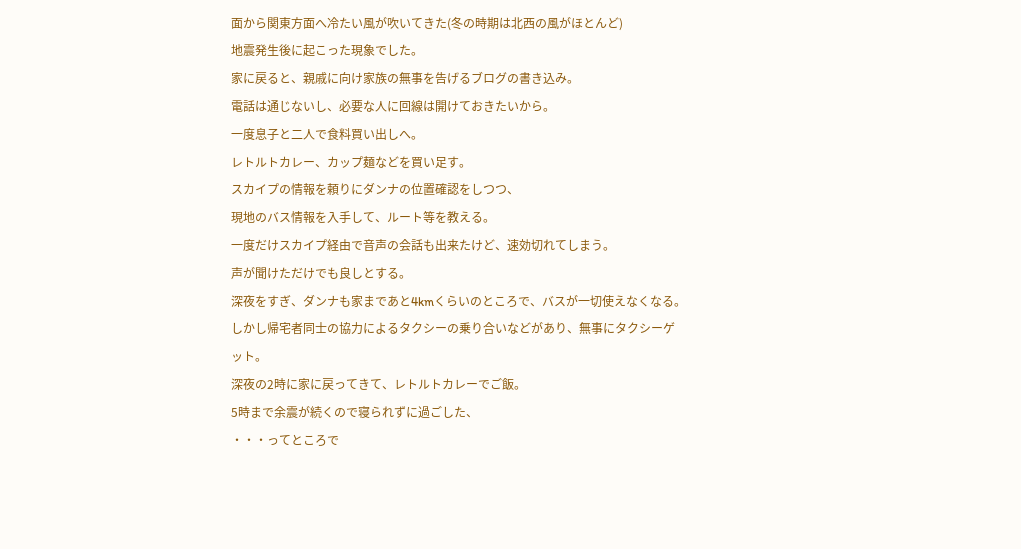面から関東方面へ冷たい風が吹いてきた(冬の時期は北西の風がほとんど)
地震発生後に起こった現象でした。
家に戻ると、親戚に向け家族の無事を告げるブログの書き込み。
電話は通じないし、必要な人に回線は開けておきたいから。
一度息子と二人で食料買い出しへ。
レトルトカレー、カップ麺などを買い足す。
スカイプの情報を頼りにダンナの位置確認をしつつ、
現地のバス情報を入手して、ルート等を教える。
一度だけスカイプ経由で音声の会話も出来たけど、速効切れてしまう。
声が聞けただけでも良しとする。
深夜をすぎ、ダンナも家まであと4kmくらいのところで、バスが一切使えなくなる。
しかし帰宅者同士の協力によるタクシーの乗り合いなどがあり、無事にタクシーゲット。
深夜の2時に家に戻ってきて、レトルトカレーでご飯。
5時まで余震が続くので寝られずに過ごした、
・・・ってところで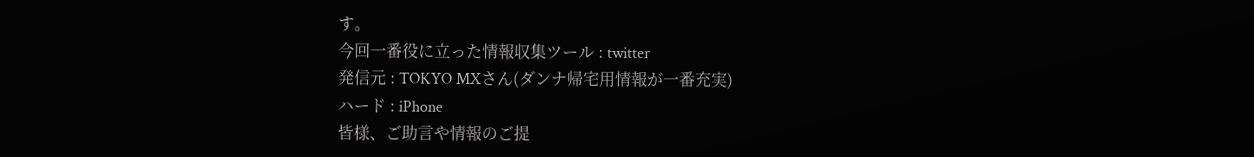す。
今回一番役に立った情報収集ツール : twitter
発信元 : TOKYO MXさん(ダンナ帰宅用情報が一番充実)
ハード : iPhone
皆様、ご助言や情報のご提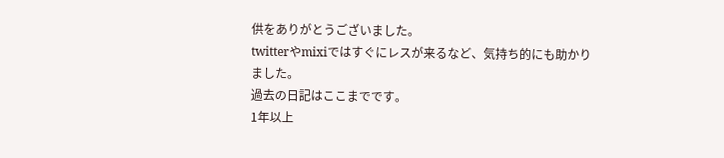供をありがとうございました。
twitterやmixiではすぐにレスが来るなど、気持ち的にも助かりました。
過去の日記はここまでです。
1年以上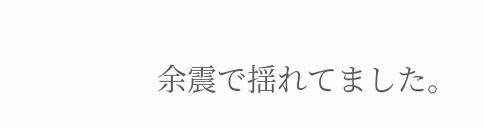余震で揺れてました。